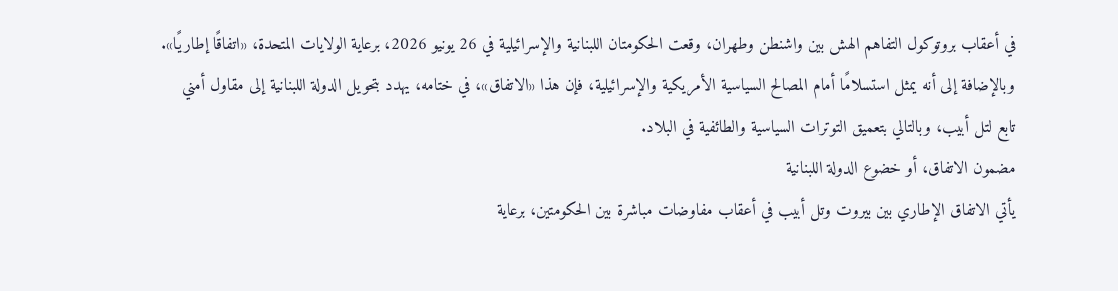في أعقاب بروتوكول التفاهم الهش بين واشنطن وطهران، وقعت الحكومتان اللبنانية والإسرائيلية في 26 يونيو 2026، برعاية الولايات المتحدة، «اتفاقًا إطاريًا». وبالإضافة إلى أنه يمثل استسلامًا أمام المصالح السياسية الأمريكية والإسرائيلية، فإن هذا «الاتفاق»، في ختامه، يهدد بتحويل الدولة اللبنانية إلى مقاول أمني تابع لتل أبيب، وبالتالي بتعميق التوترات السياسية والطائفية في البلاد.
مضمون الاتفاق، أو خضوع الدولة اللبنانية
يأتي الاتفاق الإطاري بين بيروت وتل أبيب في أعقاب مفاوضات مباشرة بين الحكومتين، برعاية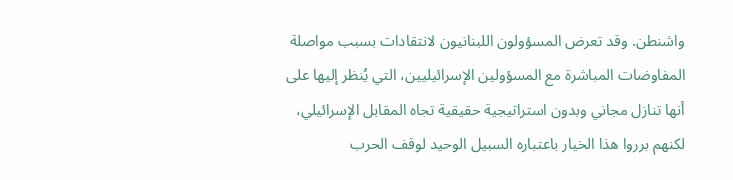واشنطن. وقد تعرض المسؤولون اللبنانيون لانتقادات بسبب مواصلة المفاوضات المباشرة مع المسؤولين الإسرائيليين، التي يُنظر إليها على أنها تنازل مجاني وبدون استراتيجية حقيقية تجاه المقابل الإسرائيلي، لكنهم برروا هذا الخيار باعتباره السبيل الوحيد لوقف الحرب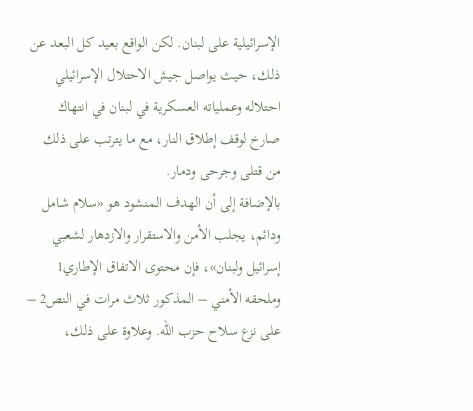الإسرائيلية على لبنان. لكن الواقع بعيد كل البعد عن ذلك، حيث يواصل جيش الاحتلال الإسرائيلي احتلاله وعملياته العسكرية في لبنان في انتهاك صارخ لوقف إطلاق النار، مع ما يترتب على ذلك من قتلى وجرحى ودمار.
بالإضافة إلى أن الهدف المنشود هو «سلام شامل ودائم، يجلب الأمن والاستقرار والازدهار لشعبي إسرائيل ولبنان»، فإن محتوى الاتفاق الإطاري1 وملحقه الأمني – المذكور ثلاث مرات في النص2 – على نزع سلاح حزب الله. وعلاوة على ذلك،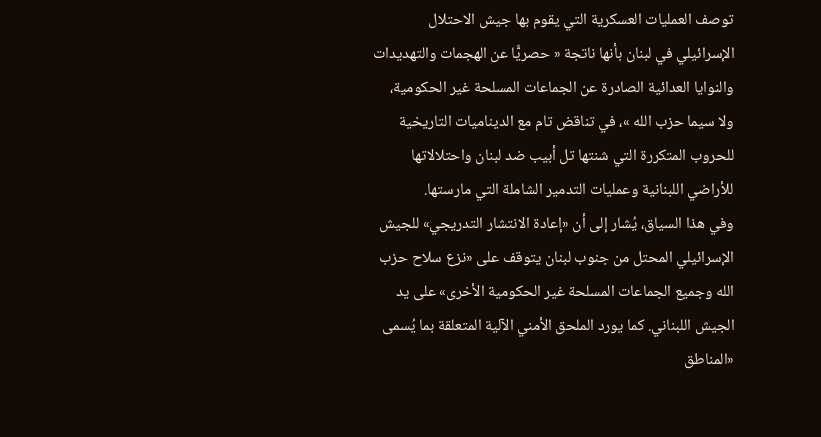توصف العمليات العسكرية التي يقوم بها جيش الاحتلال الإسرائيلي في لبنان بأنها ناتجة « حصريًّا عن الهجمات والتهديدات والنوايا العدائية الصادرة عن الجماعات المسلحة غير الحكومية، ولا سيما حزب الله »، في تناقض تام مع الديناميات التاريخية للحروب المتكررة التي شنتها تل أبيب ضد لبنان واحتلالاتها للأراضي اللبنانية وعمليات التدمير الشاملة التي مارستها.
وفي هذا السياق، يُشار إلى أن «إعادة الانتشار التدريجي» للجيش الإسرائيلي المحتل من جنوب لبنان يتوقف على «نزع سلاح حزب الله وجميع الجماعات المسلحة غير الحكومية الأخرى» على يد الجيش اللبناني. كما يورد الملحق الأمني الآلية المتعلقة بما يُسمى «المناطق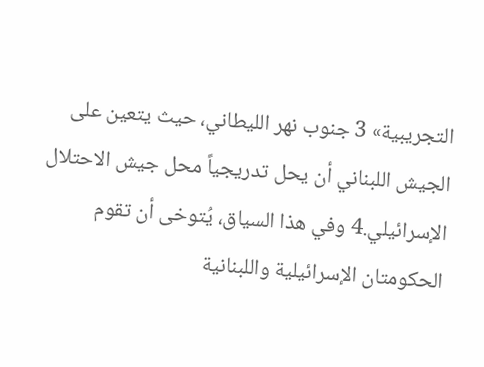التجريبية» 3 جنوب نهر الليطاني، حيث يتعين على الجيش اللبناني أن يحل تدريجياً محل جيش الاحتلال الإسرائيلي.4 وفي هذا السياق، يُتوخى أن تقوم الحكومتان الإسرائيلية واللبنانية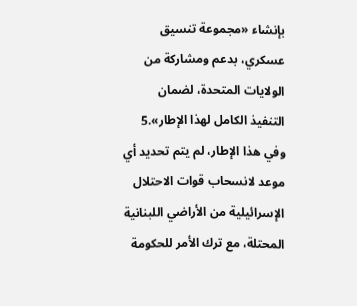بإنشاء «مجموعة تنسيق عسكري، بدعم ومشاركة من الولايات المتحدة، لضمان التنفيذ الكامل لهذا الإطار».5
وفي هذا الإطار، لم يتم تحديد أي موعد لانسحاب قوات الاحتلال الإسرائيلية من الأراضي اللبنانية المحتلة، مع ترك الأمر للحكومة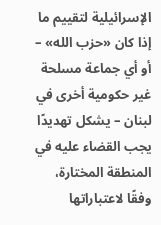الإسرائيلية لتقييم ما إذا كان «حزب الله» – أو أي جماعة مسلحة غير حكومية أخرى في لبنان – يشكل تهديدًا يجب القضاء عليه في المنطقة المختارة، وفقًا لاعتباراتها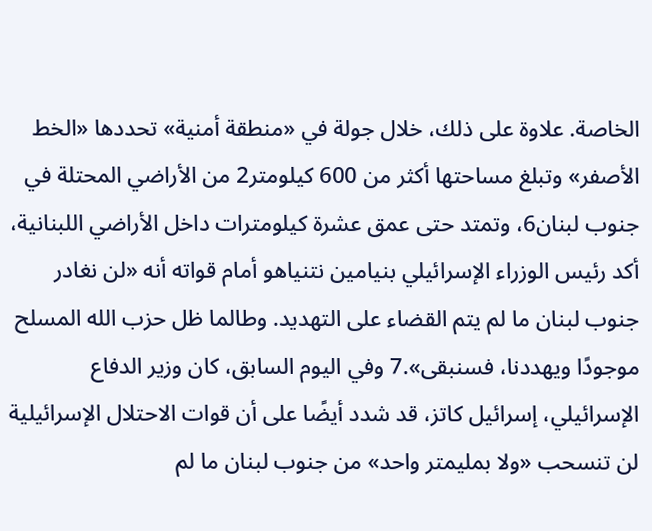الخاصة. علاوة على ذلك، خلال جولة في «منطقة أمنية» تحددها «الخط الأصفر» وتبلغ مساحتها أكثر من 600 كيلومتر2 من الأراضي المحتلة في جنوب لبنان6، وتمتد حتى عمق عشرة كيلومترات داخل الأراضي اللبنانية، أكد رئيس الوزراء الإسرائيلي بنيامين نتنياهو أمام قواته أنه «لن نغادر جنوب لبنان ما لم يتم القضاء على التهديد. وطالما ظل حزب الله المسلح موجودًا ويهددنا، فسنبقى».7 وفي اليوم السابق، كان وزير الدفاع الإسرائيلي، إسرائيل كاتز، قد شدد أيضًا على أن قوات الاحتلال الإسرائيلية لن تنسحب «ولا بمليمتر واحد» من جنوب لبنان ما لم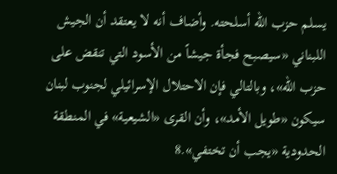يسلم حزب الله أسلحته. وأضاف أنه لا يعتقد أن الجيش اللبناني «سيصبح فجأة جيشاً من الأسود التي تنقض على حزب الله»، وبالتالي فإن الاحتلال الإسرائيلي لجنوب لبنان سيكون «طويل الأمد»، وأن القرى «الشيعية» في المنطقة الحدودية «يجب أن تختفي».8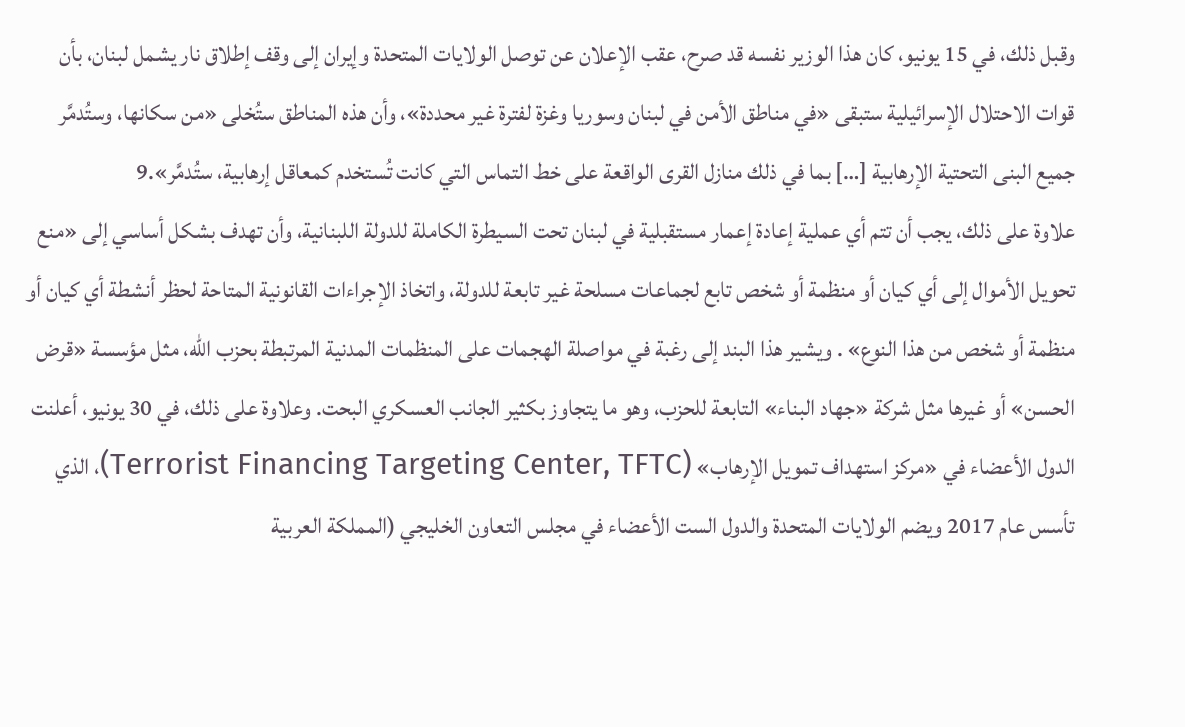وقبل ذلك، في 15 يونيو، كان هذا الوزير نفسه قد صرح، عقب الإعلان عن توصل الولايات المتحدة وإيران إلى وقف إطلاق نار يشمل لبنان، بأن قوات الاحتلال الإسرائيلية ستبقى «في مناطق الأمن في لبنان وسوريا وغزة لفترة غير محددة»، وأن هذه المناطق ستُخلى «من سكانها، وستُدمَّر جميع البنى التحتية الإرهابية […] بما في ذلك منازل القرى الواقعة على خط التماس التي كانت تُستخدم كمعاقل إرهابية، ستُدمَّر».9
علاوة على ذلك، يجب أن تتم أي عملية إعادة إعمار مستقبلية في لبنان تحت السيطرة الكاملة للدولة اللبنانية، وأن تهدف بشكل أساسي إلى «منع تحويل الأموال إلى أي كيان أو منظمة أو شخص تابع لجماعات مسلحة غير تابعة للدولة، واتخاذ الإجراءات القانونية المتاحة لحظر أنشطة أي كيان أو منظمة أو شخص من هذا النوع» . ويشير هذا البند إلى رغبة في مواصلة الهجمات على المنظمات المدنية المرتبطة بحزب الله، مثل مؤسسة «قرض الحسن» أو غيرها مثل شركة «جهاد البناء» التابعة للحزب، وهو ما يتجاوز بكثير الجانب العسكري البحت. وعلاوة على ذلك، في 30 يونيو، أعلنت الدول الأعضاء في «مركز استهداف تمويل الإرهاب» (Terrorist Financing Targeting Center, TFTC)، الذي تأسس عام 2017 ويضم الولايات المتحدة والدول الست الأعضاء في مجلس التعاون الخليجي (المملكة العربية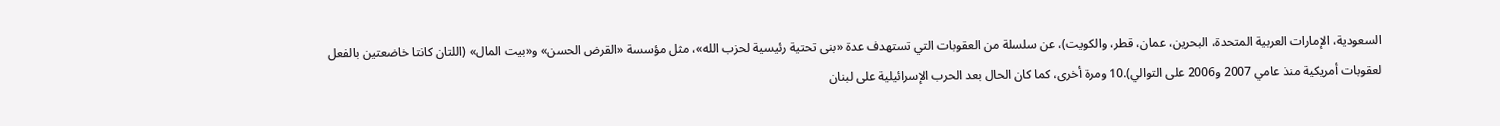السعودية، الإمارات العربية المتحدة، البحرين، عمان، قطر، والكويت)، عن سلسلة من العقوبات التي تستهدف عدة «بنى تحتية رئيسية لحزب الله»، مثل مؤسسة «القرض الحسن» و«بيت المال» (اللتان كانتا خاضعتين بالفعل لعقوبات أمريكية منذ عامي 2007 و2006 على التوالي).10 ومرة أخرى، كما كان الحال بعد الحرب الإسرائيلية على لبنان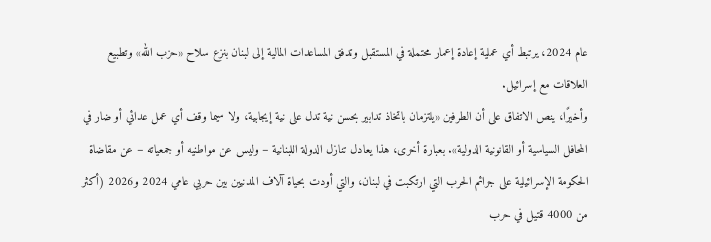عام 2024، يرتبط أي عملية إعادة إعمار محتملة في المستقبل وتدفق المساعدات المالية إلى لبنان بنزع سلاح «حزب الله» وتطبيع العلاقات مع إسرائيل.
وأخيرًا، ينص الاتفاق على أن الطرفين «يلتزمان باتخاذ تدابير بحسن نية تدل على نية إيجابية، ولا سيما وقف أي عمل عدائي أو ضار في المحافل السياسية أو القانونية الدولية». بعبارة أخرى، هذا يعادل تنازل الدولة اللبنانية – وليس عن مواطنيه أو جمعياته – عن مقاضاة الحكومة الإسرائيلية على جرائم الحرب التي ارتكبت في لبنان، والتي أودت بحياة آلاف المدنيين بين حربي عامي 2024 و2026 (أكثر من 4000 قتيل في حرب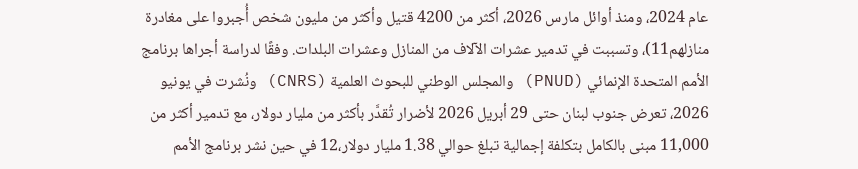عام 2024، ومنذ أوائل مارس 2026، أكثر من 4200 قتيل وأكثر من مليون شخص أُجبروا على مغادرة منازلهم11)، وتسببت في تدمير عشرات الآلاف من المنازل وعشرات البلدات. وفقًا لدراسة أجراها برنامج الأمم المتحدة الإنمائي (PNUD) والمجلس الوطني للبحوث العلمية (CNRS) ونُشرت في يونيو 2026، تعرض جنوب لبنان حتى 29 أبريل 2026 لأضرار تُقدَّر بأكثر من مليار دولار، مع تدمير أكثر من 11,000 مبنى بالكامل بتكلفة إجمالية تبلغ حوالي 1.38 مليار دولار،12 في حين نشر برنامج الأمم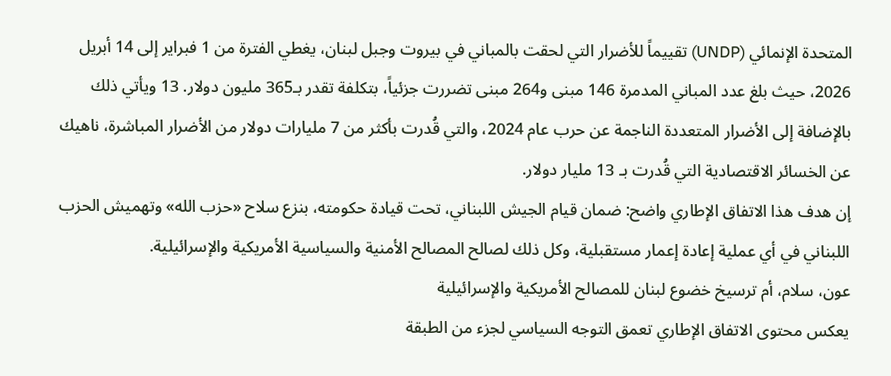المتحدة الإنمائي (UNDP) تقييماً للأضرار التي لحقت بالمباني في بيروت وجبل لبنان، يغطي الفترة من 1 فبراير إلى 14 أبريل 2026، حيث بلغ عدد المباني المدمرة 146 مبنى و264 مبنى تضررت جزئياً، بتكلفة تقدر بـ365 مليون دولار. 13 ويأتي ذلك بالإضافة إلى الأضرار المتعددة الناجمة عن حرب عام 2024، والتي قُدرت بأكثر من 7 مليارات دولار من الأضرار المباشرة، ناهيك عن الخسائر الاقتصادية التي قُدرت بـ 13 مليار دولار.
إن هدف هذا الاتفاق الإطاري واضح: ضمان قيام الجيش اللبناني، تحت قيادة حكومته، بنزع سلاح «حزب الله» وتهميش الحزب اللبناني في أي عملية إعادة إعمار مستقبلية، وكل ذلك لصالح المصالح الأمنية والسياسية الأمريكية والإسرائيلية.
عون، سلام، أم ترسيخ خضوع لبنان للمصالح الأمريكية والإسرائيلية
يعكس محتوى الاتفاق الإطاري تعمق التوجه السياسي لجزء من الطبقة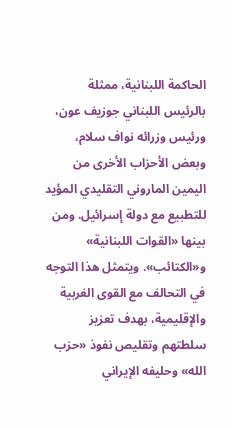الحاكمة اللبنانية، ممثلة بالرئيس اللبناني جوزيف عون، ورئيس وزرائه نواف سلام، وبعض الأحزاب الأخرى من اليمين الماروني التقليدي المؤيد للتطبيع مع دولة إسرائيل. ومن بينها «القوات اللبنانية» و«الكتائب». ويتمثل هذا التوجه في التحالف مع القوى الغربية والإقليمية، بهدف تعزيز سلطتهم وتقليص نفوذ «حزب الله» وحليفه الإيراني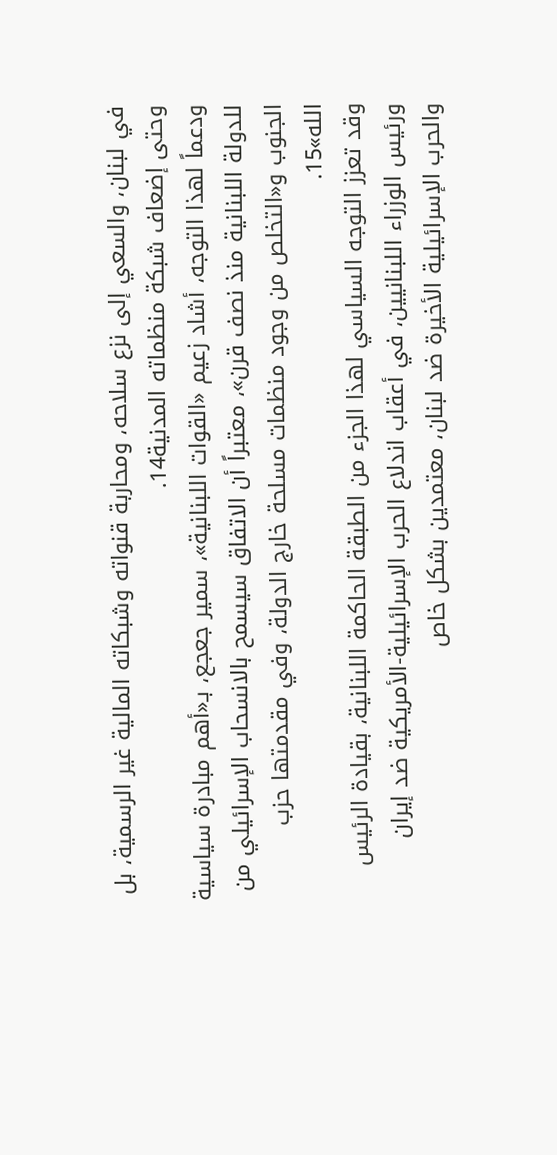في لبنان، والسعي إلى نزع سلاحه، ومحاربة قنواته وشبكاته المالية غير الرسمية، بل وحتى إضعاف شبكة منظماته المدنية14.
ودعماً لهذا التوجه، أشاد زعيم «القوات اللبنانية»، سمير جعجع، بـ«أهم مبادرة سياسية للدولة اللبنانية منذ نصف قرن»، معتبراً أن الاتفاق سيسمح بالانسحاب الإسرائيلي من الجنوب و«التخلص من وجود منظمات مسلحة خارج الدولة، وفي مقدمتها حزب الله»15.
وقد تعزز التوجه السياسي لهذا الجزء من الطبقة الحاكمة اللبنانية، بقيادة الرئيس ورئيس الوزراء اللبنانيين، في أعقاب اندلاع الحرب الإسرائيلية-الأمريكية ضد إيران والحرب الإسرائيلية الأخيرة ضد لبنان، معتمدين بشكل خاص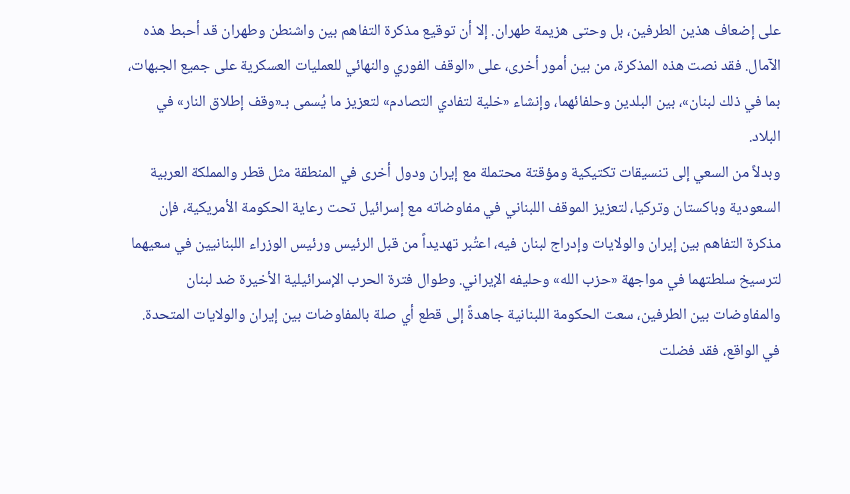على إضعاف هذين الطرفين، بل وحتى هزيمة طهران. إلا أن توقيع مذكرة التفاهم بين واشنطن وطهران قد أحبط هذه الآمال. فقد نصت هذه المذكرة، من بين أمور أخرى، على «الوقف الفوري والنهائي للعمليات العسكرية على جميع الجبهات، بما في ذلك لبنان»، بين البلدين وحلفائهما، وإنشاء «خلية لتفادي التصادم» لتعزيز ما يُسمى بـ«وقف إطلاق النار» في البلاد.
وبدلاً من السعي إلى تنسيقات تكتيكية ومؤقتة محتملة مع إيران ودول أخرى في المنطقة مثل قطر والمملكة العربية السعودية وباكستان وتركيا، لتعزيز الموقف اللبناني في مفاوضاته مع إسرائيل تحت رعاية الحكومة الأمريكية، فإن مذكرة التفاهم بين إيران والولايات وإدراج لبنان فيه، اعتُبر تهديداً من قبل الرئيس ورئيس الوزراء اللبنانيين في سعيهما لترسيخ سلطتهما في مواجهة «حزب الله» وحليفه الإيراني. وطوال فترة الحرب الإسرائيلية الأخيرة ضد لبنان والمفاوضات بين الطرفين، سعت الحكومة اللبنانية جاهدةً إلى قطع أي صلة بالمفاوضات بين إيران والولايات المتحدة.
في الواقع، فقد فضلت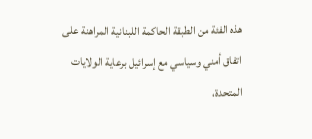هذه الفئة من الطبقة الحاكمة اللبنانية المراهنة على اتفاق أمني وسياسي مع إسرائيل برعاية الولايات المتحدة،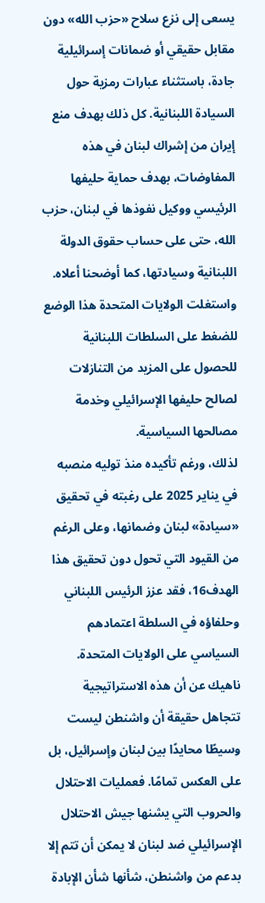يسعى إلى نزع سلاح «حزب الله» دون مقابل حقيقي أو ضمانات إسرائيلية جادة، باستثناء عبارات رمزية حول السيادة اللبنانية. كل ذلك بهدف منع إيران من إشراك لبنان في هذه المفاوضات، بهدف حماية حليفها الرئيسي ووكيل نفوذها في لبنان، حزب الله، حتى على حساب حقوق الدولة اللبنانية وسيادتها، كما أوضحنا أعلاه. واستغلت الولايات المتحدة هذا الوضع للضغط على السلطات اللبنانية للحصول على المزيد من التنازلات لصالح حليفها الإسرائيلي وخدمة مصالحها السياسية.
لذلك، ورغم تأكيده منذ توليه منصبه في يناير 2025 على رغبته في تحقيق «سيادة» لبنان وضمانها، وعلى الرغم من القيود التي تحول دون تحقيق هذا الهدف16، فقد عزز الرئيس اللبناني وحلفاؤه في السلطة اعتمادهم السياسي على الولايات المتحدة. ناهيك عن أن هذه الاستراتيجية تتجاهل حقيقة أن واشنطن ليست وسيطًا محايدًا بين لبنان وإسرائيل، بل على العكس تمامًا. فعمليات الاحتلال والحروب التي يشنها جيش الاحتلال الإسرائيلي ضد لبنان لا يمكن أن تتم إلا بدعم من واشنطن، شأنها شأن الإبادة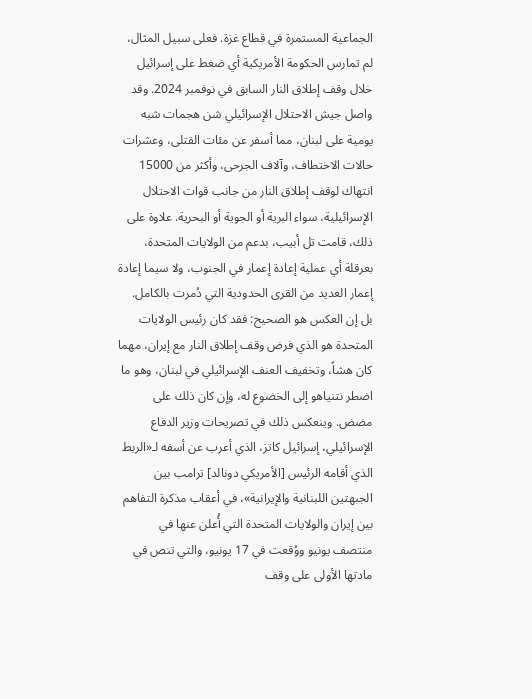الجماعية المستمرة في قطاع غزة. فعلى سبيل المثال، لم تمارس الحكومة الأمريكية أي ضغط على إسرائيل خلال وقف إطلاق النار السابق في نوفمبر 2024. وقد واصل جيش الاحتلال الإسرائيلي شن هجمات شبه يومية على لبنان، مما أسفر عن مئات القتلى، وعشرات حالات الاختطاف، وآلاف الجرحى، وأكثر من 15000 انتهاك لوقف إطلاق النار من جانب قوات الاحتلال الإسرائيلية، سواء البرية أو الجوية أو البحرية. علاوة على ذلك، قامت تل أبيب، بدعم من الولايات المتحدة، بعرقلة أي عملية إعادة إعمار في الجنوب، ولا سيما إعادة إعمار العديد من القرى الحدودية التي دُمرت بالكامل.
بل إن العكس هو الصحيح: فقد كان رئيس الولايات المتحدة هو الذي فرض وقف إطلاق النار مع إيران، مهما كان هشاً، وتخفيف العنف الإسرائيلي في لبنان، وهو ما اضطر نتنياهو إلى الخضوع له، وإن كان ذلك على مضض. وينعكس ذلك في تصريحات وزير الدفاع الإسرائيلي، إسرائيل كاتز، الذي أعرب عن أسفه لـ«الربط الذي أقامه الرئيس [الأمريكي دونالد] ترامب بين الجبهتين اللبنانية والإيرانية»، في أعقاب مذكرة التفاهم بين إيران والولايات المتحدة التي أُعلن عنها في منتصف يونيو ووُقعت في 17 يونيو، والتي تنص في مادتها الأولى على وقف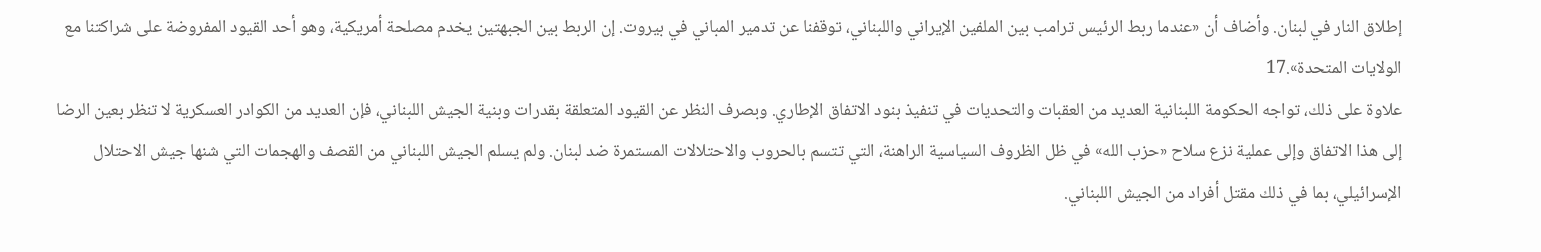إطلاق النار في لبنان. وأضاف أن «عندما ربط الرئيس ترامب بين الملفين الإيراني واللبناني، توقفنا عن تدمير المباني في بيروت. إن الربط بين الجبهتين يخدم مصلحة أمريكية، وهو أحد القيود المفروضة على شراكتنا مع الولايات المتحدة».17
علاوة على ذلك، تواجه الحكومة اللبنانية العديد من العقبات والتحديات في تنفيذ بنود الاتفاق الإطاري. وبصرف النظر عن القيود المتعلقة بقدرات وبنية الجيش اللبناني، فإن العديد من الكوادر العسكرية لا تنظر بعين الرضا إلى هذا الاتفاق وإلى عملية نزع سلاح «حزب الله» في ظل الظروف السياسية الراهنة، التي تتسم بالحروب والاحتلالات المستمرة ضد لبنان. ولم يسلم الجيش اللبناني من القصف والهجمات التي شنها جيش الاحتلال الإسرائيلي، بما في ذلك مقتل أفراد من الجيش اللبناني.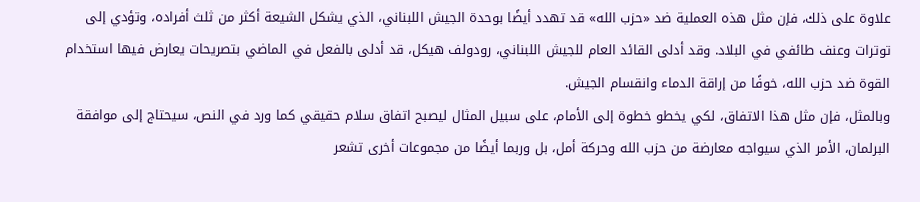علاوة على ذلك، فإن مثل هذه العملية ضد «حزب الله» قد تهدد أيضًا بوحدة الجيش اللبناني، الذي يشكل الشيعة أكثر من ثلث أفراده، وتؤدي إلى توترات وعنف طائفي في البلاد. وقد أدلى القائد العام للجيش اللبناني، رودولف هيكل، قد أدلى بالفعل في الماضي بتصريحات يعارض فيها استخدام القوة ضد حزب الله، خوفًا من إراقة الدماء وانقسام الجيش.
وبالمثل، فإن مثل هذا الاتفاق، لكي يخطو خطوة إلى الأمام، على سبيل المثال ليصبح اتفاق سلام حقيقي كما ورد في النص، سيحتاج إلى موافقة البرلمان، الأمر الذي سيواجه معارضة من حزب الله وحركة أمل، بل وربما أيضًا من مجموعات أخرى تشعر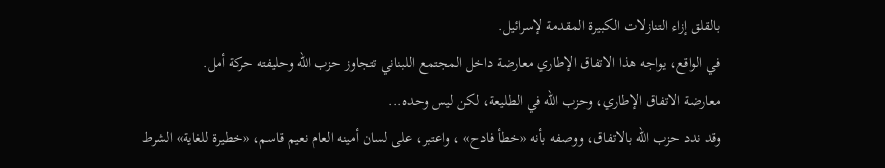بالقلق إزاء التنازلات الكبيرة المقدمة لإسرائيل.
في الواقع، يواجه هذا الاتفاق الإطاري معارضة داخل المجتمع اللبناني تتجاوز حزب الله وحليفته حركة أمل.
معارضة الاتفاق الإطاري، وحزب الله في الطليعة، لكن ليس وحده...
وقد ندد حزب الله بالاتفاق، ووصفه بأنه «خطأ فادح» ، واعتبر، على لسان أمينه العام نعيم قاسم، «خطيرة للغاية» الشرط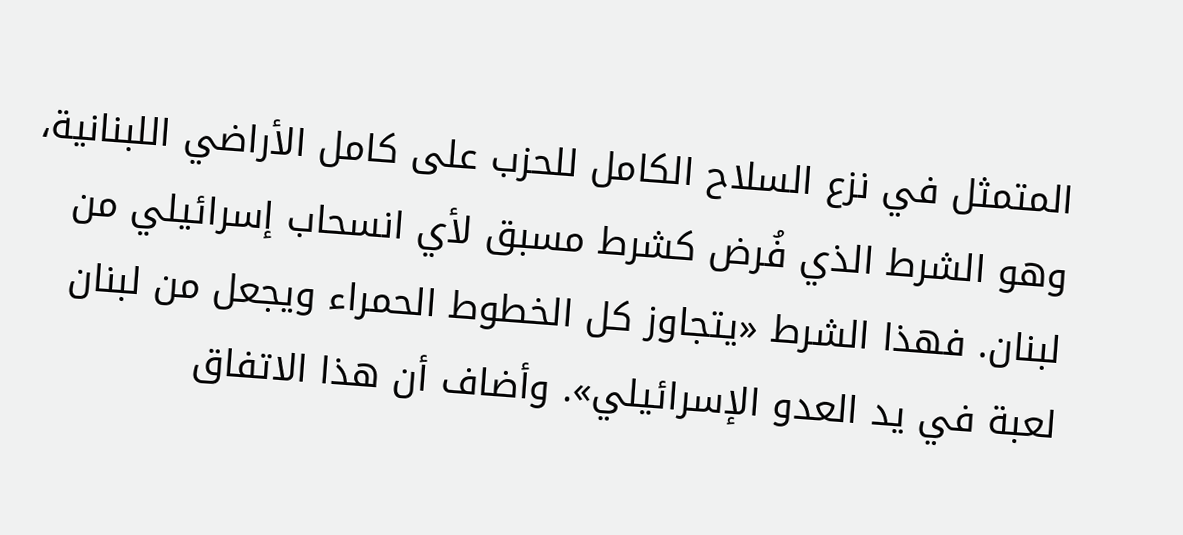المتمثل في نزع السلاح الكامل للحزب على كامل الأراضي اللبنانية، وهو الشرط الذي فُرض كشرط مسبق لأي انسحاب إسرائيلي من لبنان. فهذا الشرط «يتجاوز كل الخطوط الحمراء ويجعل من لبنان لعبة في يد العدو الإسرائيلي». وأضاف أن هذا الاتفاق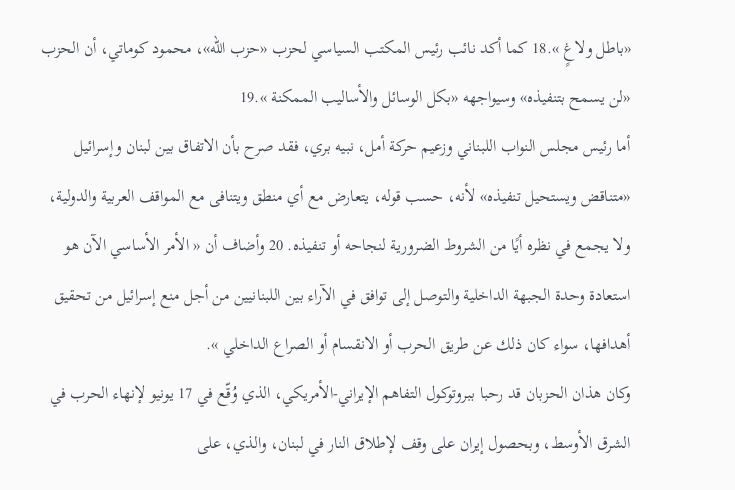«باطل ولاغٍ ».18 كما أكد نائب رئيس المكتب السياسي لحزب «حزب الله»، محمود كوماتي، أن الحزب «لن يسمح بتنفيذه» وسيواجهه «بكل الوسائل والأساليب الممكنة ».19
أما رئيس مجلس النواب اللبناني وزعيم حركة أمل، نبيه بري، فقد صرح بأن الاتفاق بين لبنان وإسرائيل «متناقض ويستحيل تنفيذه» لأنه، حسب قوله، يتعارض مع أي منطق ويتنافى مع المواقف العربية والدولية، ولا يجمع في نظره أيًا من الشروط الضرورية لنجاحه أو تنفيذه. 20 وأضاف أن « الأمر الأساسي الآن هو استعادة وحدة الجبهة الداخلية والتوصل إلى توافق في الآراء بين اللبنانيين من أجل منع إسرائيل من تحقيق أهدافها، سواء كان ذلك عن طريق الحرب أو الانقسام أو الصراع الداخلي ».
وكان هذان الحزبان قد رحبا ببروتوكول التفاهم الإيراني-الأمريكي، الذي وُقّع في 17 يونيو لإنهاء الحرب في الشرق الأوسط، وبحصول إيران على وقف لإطلاق النار في لبنان، والذي، على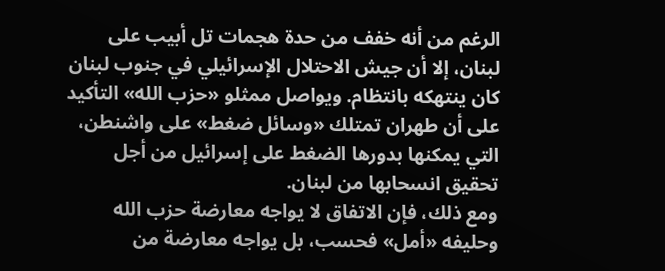الرغم من أنه خفف من حدة هجمات تل أبيب على لبنان، إلا أن جيش الاحتلال الإسرائيلي في جنوب لبنان كان ينتهكه بانتظام. ويواصل ممثلو «حزب الله» التأكيد على أن طهران تمتلك «وسائل ضغط» على واشنطن، التي يمكنها بدورها الضغط على إسرائيل من أجل تحقيق انسحابها من لبنان.
ومع ذلك، فإن الاتفاق لا يواجه معارضة حزب الله وحليفه «أمل» فحسب، بل يواجه معارضة من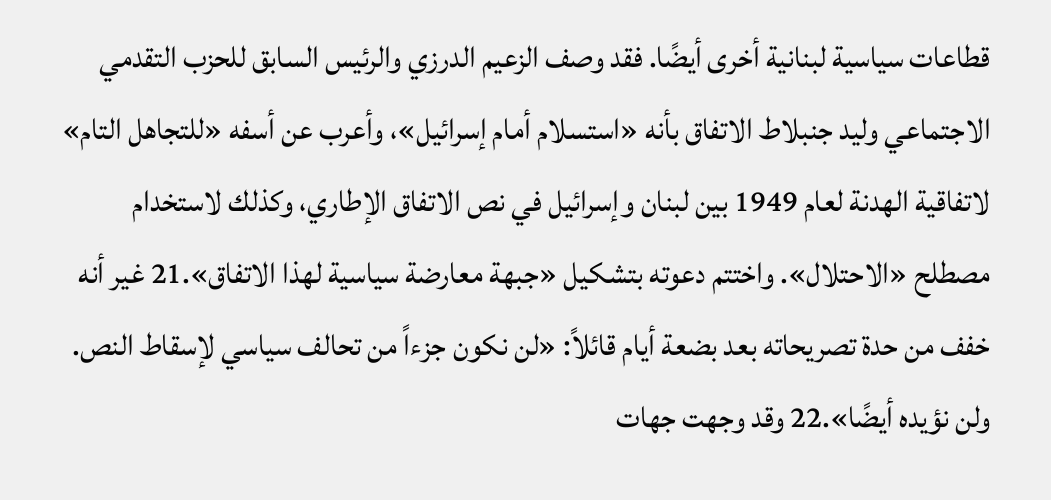قطاعات سياسية لبنانية أخرى أيضًا. فقد وصف الزعيم الدرزي والرئيس السابق للحزب التقدمي الاجتماعي وليد جنبلاط الاتفاق بأنه «استسلام أمام إسرائيل»، وأعرب عن أسفه «للتجاهل التام» لاتفاقية الهدنة لعام 1949 بين لبنان وإسرائيل في نص الاتفاق الإطاري، وكذلك لاستخدام مصطلح «الاحتلال». واختتم دعوته بتشكيل «جبهة معارضة سياسية لهذا الاتفاق».21 غير أنه خفف من حدة تصريحاته بعد بضعة أيام قائلاً: «لن نكون جزءاً من تحالف سياسي لإسقاط النص. ولن نؤيده أيضًا».22 وقد وجهت جهات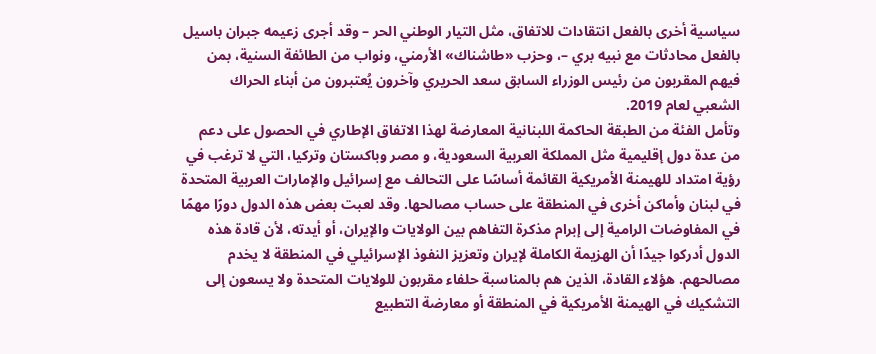سياسية أخرى بالفعل انتقادات للاتفاق، مثل التيار الوطني الحر – وقد أجرى زعيمه جبران باسيل بالفعل محادثات مع نبيه بري –، وحزب «طاشناك» الأرمني، ونواب من الطائفة السنية، بمن فيهم المقربون من رئيس الوزراء السابق سعد الحريري وآخرون يُعتبرون من أبناء الحراك الشعبي لعام 2019.
وتأمل الفئة من الطبقة الحاكمة اللبنانية المعارضة لهذا الاتفاق الإطاري في الحصول على دعم من عدة دول إقليمية مثل المملكة العربية السعودية، و مصر وباكستان وتركيا، التي لا ترغب في رؤية امتداد للهيمنة الأمريكية القائمة أساسًا على التحالف مع إسرائيل والإمارات العربية المتحدة في لبنان وأماكن أخرى في المنطقة على حساب مصالحها. وقد لعبت بعض هذه الدول دورًا مهمًا في المفاوضات الرامية إلى إبرام مذكرة التفاهم بين الولايات والإيران، أو أيدته، لأن قادة هذه الدول أدركوا جيدًا أن الهزيمة الكاملة لإيران وتعزيز النفوذ الإسرائيلي في المنطقة لا يخدم مصالحهم. هؤلاء القادة، الذين هم بالمناسبة حلفاء مقربون للولايات المتحدة ولا يسعون إلى التشكيك في الهيمنة الأمريكية في المنطقة أو معارضة التطبيع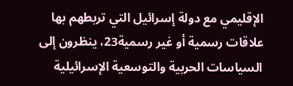الإقليمي مع دولة إسرائيل التي تربطهم بها علاقات رسمية أو غير رسمية23، ينظرون إلى السياسات الحربية والتوسعية الإسرائيلية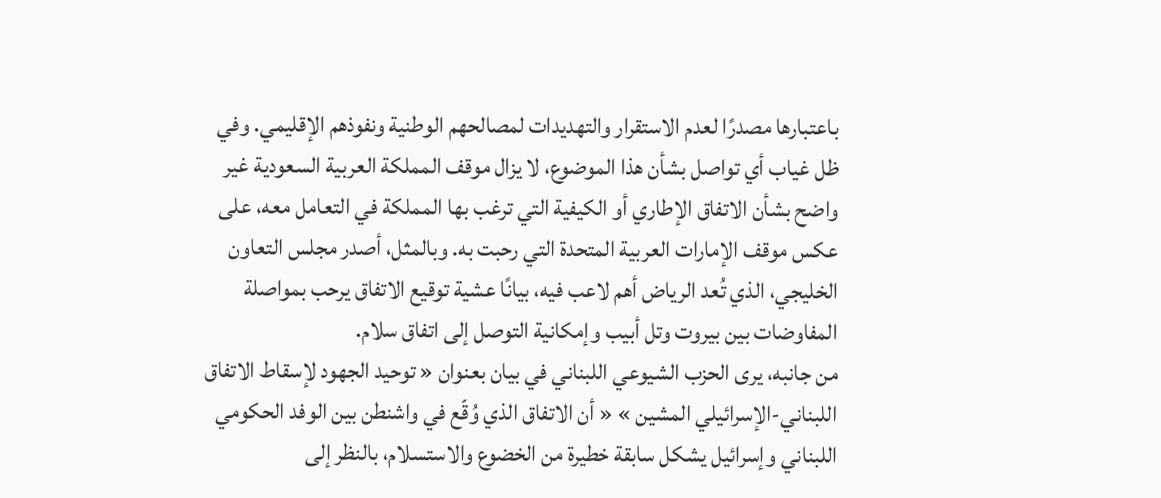باعتبارها مصدرًا لعدم الاستقرار والتهديدات لمصالحهم الوطنية ونفوذهم الإقليمي. وفي ظل غياب أي تواصل بشأن هذا الموضوع، لا يزال موقف المملكة العربية السعودية غير واضح بشأن الاتفاق الإطاري أو الكيفية التي ترغب بها المملكة في التعامل معه، على عكس موقف الإمارات العربية المتحدة التي رحبت به. وبالمثل، أصدر مجلس التعاون الخليجي، الذي تُعد الرياض أهم لاعب فيه، بيانًا عشية توقيع الاتفاق يرحب بمواصلة المفاوضات بين بيروت وتل أبيب وإمكانية التوصل إلى اتفاق سلام.
من جانبه، يرى الحزب الشيوعي اللبناني في بيان بعنوان « توحيد الجهود لإسقاط الاتفاق اللبناني-الإسرائيلي المشين » « أن الاتفاق الذي وُقّع في واشنطن بين الوفد الحكومي اللبناني وإسرائيل يشكل سابقة خطيرة من الخضوع والاستسلام، بالنظر إلى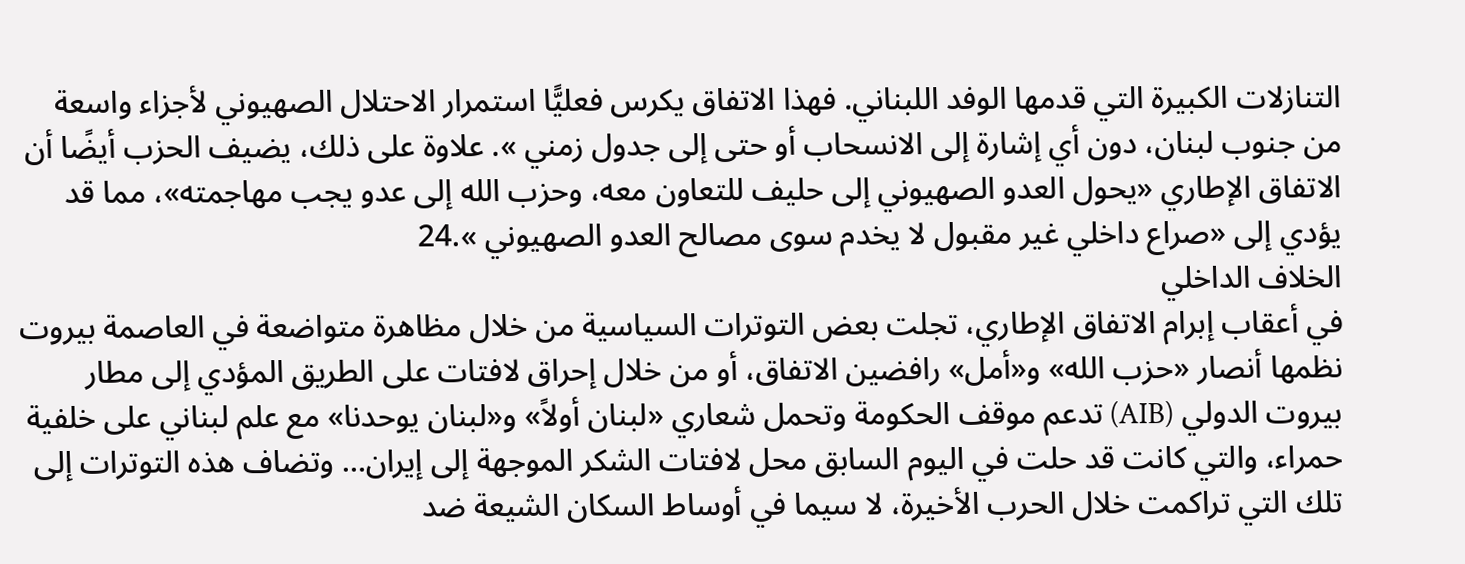التنازلات الكبيرة التي قدمها الوفد اللبناني. فهذا الاتفاق يكرس فعليًّا استمرار الاحتلال الصهيوني لأجزاء واسعة من جنوب لبنان، دون أي إشارة إلى الانسحاب أو حتى إلى جدول زمني ». علاوة على ذلك، يضيف الحزب أيضًا أن الاتفاق الإطاري «يحول العدو الصهيوني إلى حليف للتعاون معه، وحزب الله إلى عدو يجب مهاجمته»، مما قد يؤدي إلى «صراع داخلي غير مقبول لا يخدم سوى مصالح العدو الصهيوني ».24
الخلاف الداخلي
في أعقاب إبرام الاتفاق الإطاري، تجلت بعض التوترات السياسية من خلال مظاهرة متواضعة في العاصمة بيروت نظمها أنصار «حزب الله» و«أمل» رافضين الاتفاق، أو من خلال إحراق لافتات على الطريق المؤدي إلى مطار بيروت الدولي (AIB) تدعم موقف الحكومة وتحمل شعاري «لبنان أولاً» و«لبنان يوحدنا» مع علم لبناني على خلفية حمراء، والتي كانت قد حلت في اليوم السابق محل لافتات الشكر الموجهة إلى إيران… وتضاف هذه التوترات إلى تلك التي تراكمت خلال الحرب الأخيرة، لا سيما في أوساط السكان الشيعة ضد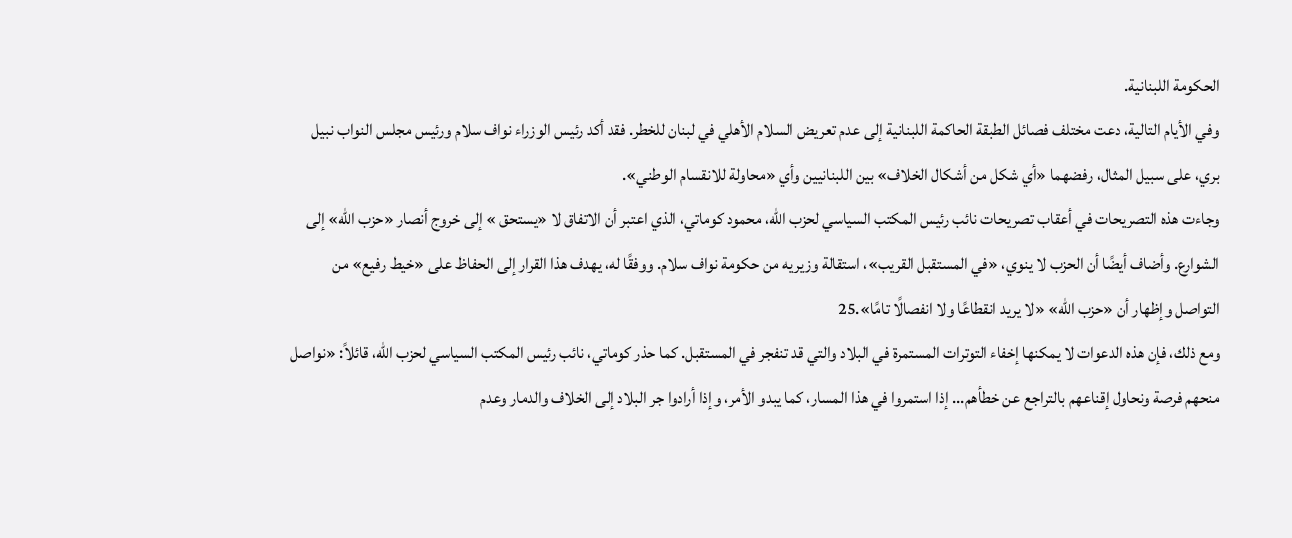الحكومة اللبنانية.
وفي الأيام التالية، دعت مختلف فصائل الطبقة الحاكمة اللبنانية إلى عدم تعريض السلام الأهلي في لبنان للخطر. فقد أكد رئيس الوزراء نواف سلام ورئيس مجلس النواب نبيل بري، على سبيل المثال، رفضهما «أي شكل من أشكال الخلاف» بين اللبنانيين وأي «محاولة للانقسام الوطني».
وجاءت هذه التصريحات في أعقاب تصريحات نائب رئيس المكتب السياسي لحزب الله، محمود كوماتي، الذي اعتبر أن الاتفاق لا «يستحق » إلى خروج أنصار «حزب الله» إلى الشوارع. وأضاف أيضًا أن الحزب لا ينوي، «في المستقبل القريب»، استقالة وزيريه من حكومة نواف سلام. ووفقًا له، يهدف هذا القرار إلى الحفاظ على «خيط رفيع» من التواصل وإظهار أن «حزب الله» «لا يريد انقطاعًا ولا انفصالًا تامًا».25
ومع ذلك، فإن هذه الدعوات لا يمكنها إخفاء التوترات المستمرة في البلاد والتي قد تنفجر في المستقبل. كما حذر كوماتي، نائب رئيس المكتب السياسي لحزب الله، قائلاً: «نواصل منحهم فرصة ونحاول إقناعهم بالتراجع عن خطأهم... إذا استمروا في هذا المسار، كما يبدو الأمر، وإذا أرادوا جر البلاد إلى الخلاف والدمار وعدم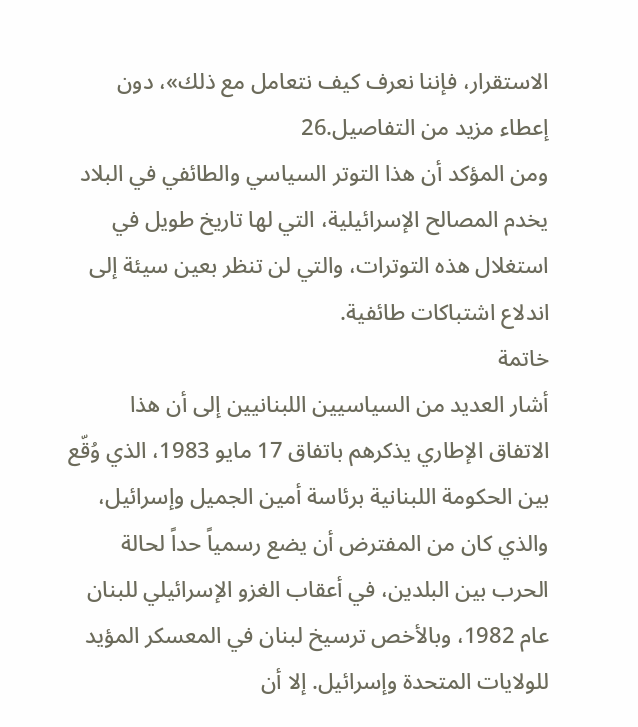الاستقرار، فإننا نعرف كيف نتعامل مع ذلك»، دون إعطاء مزيد من التفاصيل.26
ومن المؤكد أن هذا التوتر السياسي والطائفي في البلاد يخدم المصالح الإسرائيلية، التي لها تاريخ طويل في استغلال هذه التوترات، والتي لن تنظر بعين سيئة إلى اندلاع اشتباكات طائفية.
خاتمة
أشار العديد من السياسيين اللبنانيين إلى أن هذا الاتفاق الإطاري يذكرهم باتفاق 17 مايو 1983، الذي وُقّع بين الحكومة اللبنانية برئاسة أمين الجميل وإسرائيل، والذي كان من المفترض أن يضع رسمياً حداً لحالة الحرب بين البلدين، في أعقاب الغزو الإسرائيلي للبنان عام 1982، وبالأخص ترسيخ لبنان في المعسكر المؤيد للولايات المتحدة وإسرائيل. إلا أن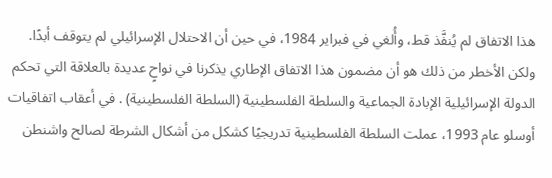هذا الاتفاق لم يُنفَّذ قط، وأُلغي في فبراير 1984، في حين أن الاحتلال الإسرائيلي لم يتوقف أبدًا.
ولكن الأخطر من ذلك هو أن مضمون هذا الاتفاق الإطاري يذكرنا في نواحٍ عديدة بالعلاقة التي تحكم الدولة الإسرائيلية الإبادة الجماعية والسلطة الفلسطينية (السلطة الفلسطينية) . في أعقاب اتفاقيات أوسلو عام 1993، عملت السلطة الفلسطينية تدريجيًا كشكل من أشكال الشرطة لصالح واشنطن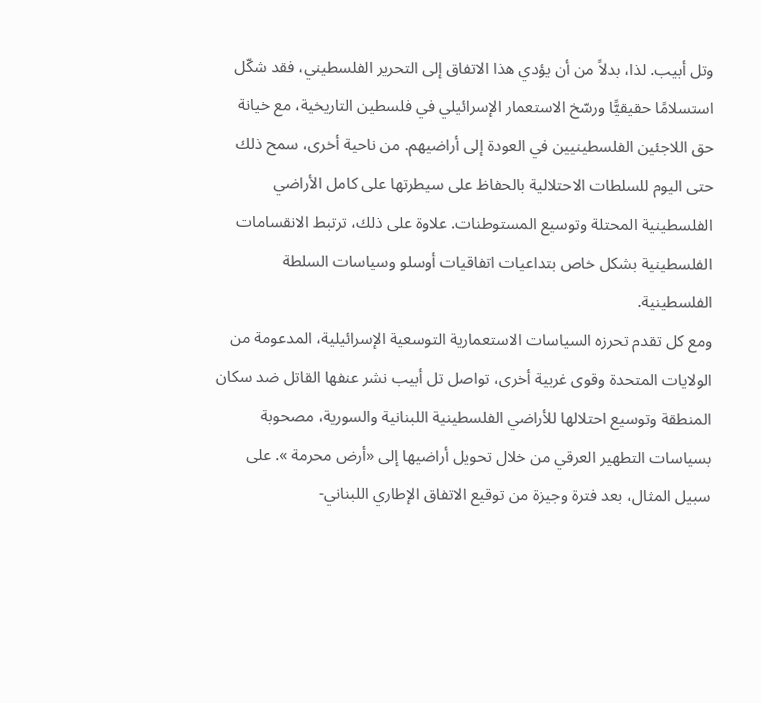وتل أبيب. لذا، بدلاً من أن يؤدي هذا الاتفاق إلى التحرير الفلسطيني، فقد شكّل استسلامًا حقيقيًّا ورسّخ الاستعمار الإسرائيلي في فلسطين التاريخية، مع خيانة حق اللاجئين الفلسطينيين في العودة إلى أراضيهم. من ناحية أخرى، سمح ذلك حتى اليوم للسلطات الاحتلالية بالحفاظ على سيطرتها على كامل الأراضي الفلسطينية المحتلة وتوسيع المستوطنات. علاوة على ذلك، ترتبط الانقسامات الفلسطينية بشكل خاص بتداعيات اتفاقيات أوسلو وسياسات السلطة الفلسطينية.
ومع كل تقدم تحرزه السياسات الاستعمارية التوسعية الإسرائيلية، المدعومة من الولايات المتحدة وقوى غربية أخرى، تواصل تل أبيب نشر عنفها القاتل ضد سكان المنطقة وتوسيع احتلالها للأراضي الفلسطينية اللبنانية والسورية، مصحوبة بسياسات التطهير العرقي من خلال تحويل أراضيها إلى «أرض محرمة ». على سبيل المثال، بعد فترة وجيزة من توقيع الاتفاق الإطاري اللبناني-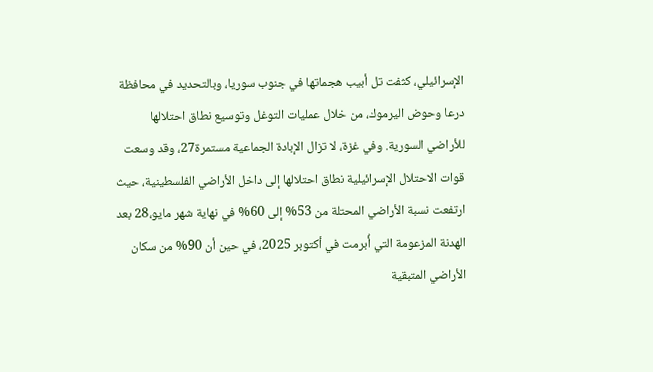الإسرائيلي، كثفت تل أبيب هجماتها في جنوب سوريا، وبالتحديد في محافظة درعا وحوض اليرموك، من خلال عمليات التوغل وتوسيع نطاق احتلالها للأراضي السورية. وفي غزة، لا تزال الإبادة الجماعية مستمرة27، وقد وسعت قوات الاحتلال الإسرائيلية نطاق احتلالها إلى داخل الأراضي الفلسطينية، حيث ارتفعت نسبة الأراضي المحتلة من 53% إلى 60% في نهاية شهر مايو،28 بعد الهدنة المزعومة التي أُبرمت في أكتوبر 2025، في حين أن 90% من سكان الأراضي المتبقية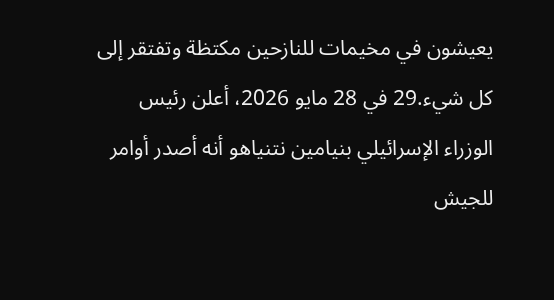يعيشون في مخيمات للنازحين مكتظة وتفتقر إلى كل شيء.29 في 28 مايو 2026، أعلن رئيس الوزراء الإسرائيلي بنيامين نتنياهو أنه أصدر أوامر للجيش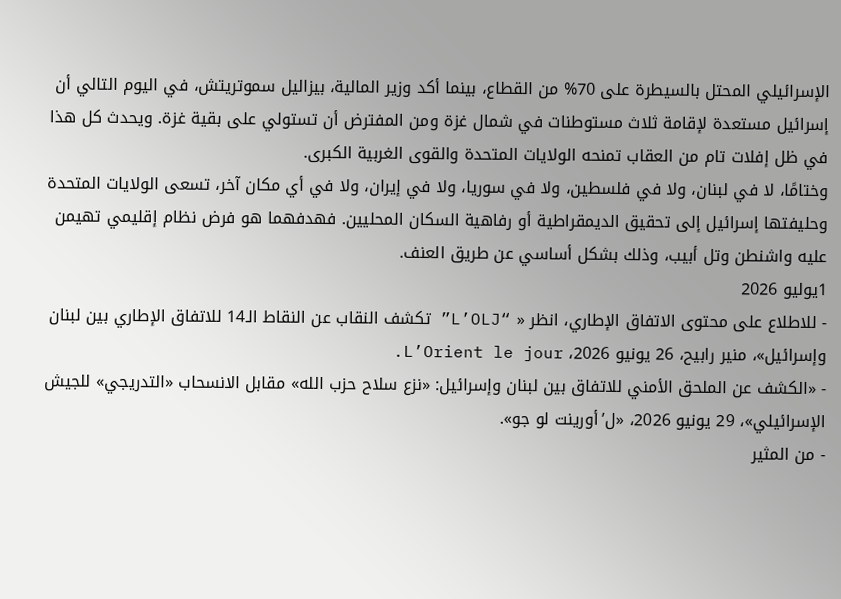الإسرائيلي المحتل بالسيطرة على 70% من القطاع، بينما أكد وزير المالية، بيزاليل سموتريتش، في اليوم التالي أن إسرائيل مستعدة لإقامة ثلاث مستوطنات في شمال غزة ومن المفترض أن تستولي على بقية غزة. ويحدث كل هذا في ظل إفلات تام من العقاب تمنحه الولايات المتحدة والقوى الغربية الكبرى.
وختامًا، لا في لبنان، ولا في فلسطين، ولا في سوريا، ولا في إيران، ولا في أي مكان آخر، تسعى الولايات المتحدة وحليفتها إسرائيل إلى تحقيق الديمقراطية أو رفاهية السكان المحليين. فهدفهما هو فرض نظام إقليمي تهيمن عليه واشنطن وتل أبيب، وذلك بشكل أساسي عن طريق العنف.
1يوليو 2026
- للاطلاع على محتوى الاتفاق الإطاري، انظر « “L’OLJ” تكشف النقاب عن النقاط الـ14 للاتفاق الإطاري بين لبنان وإسرائيل»، منير رابيح، 26 يونيو 2026، L’Orient le jour.
- «الكشف عن الملحق الأمني للاتفاق بين لبنان وإسرائيل: «نزع سلاح حزب الله» مقابل الانسحاب «التدريجي» للجيش الإسرائيلي»، 29 يونيو 2026، «ل’أورينت لو جو».
- من المثير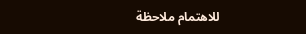للاهتمام ملاحظة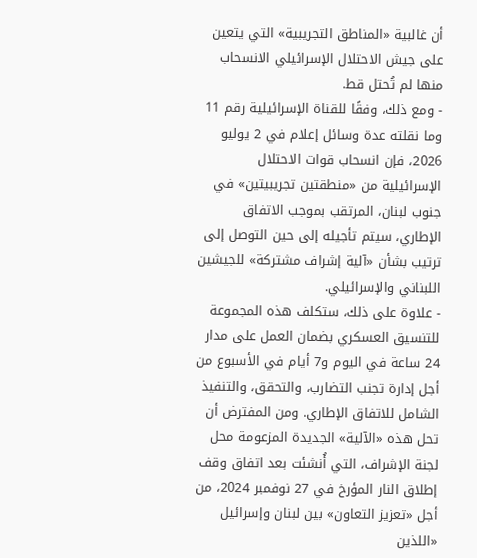أن غالبية «المناطق التجريبية» التي يتعين على جيش الاحتلال الإسرائيلي الانسحاب منها لم تُحتل قط.
- ومع ذلك، وفقًا للقناة الإسرائيلية رقم 11 وما نقلته عدة وسائل إعلام في 2 يوليو 2026، فإن انسحاب قوات الاحتلال الإسرائيلية من «منطقتين تجريبيتين» في جنوب لبنان، المرتقب بموجب الاتفاق الإطاري، سيتم تأجيله إلى حين التوصل إلى ترتيب بشأن «آلية إشراف مشتركة» للجيشين اللبناني والإسرائيلي.
- علاوة على ذلك، ستكلف هذه المجموعة للتنسيق العسكري بضمان العمل على مدار 24 ساعة في اليوم و7 أيام في الأسبوع من أجل إدارة تجنب التضارب، والتحقق، والتنفيذ الشامل للاتفاق الإطاري. ومن المفترض أن تحل هذه «الآلية» الجديدة المزعومة محل لجنة الإشراف، التي أُنشئت بعد اتفاق وقف إطلاق النار المؤرخ في 27 نوفمبر 2024، من أجل «تعزيز التعاون» بين لبنان وإسرائيل «اللذين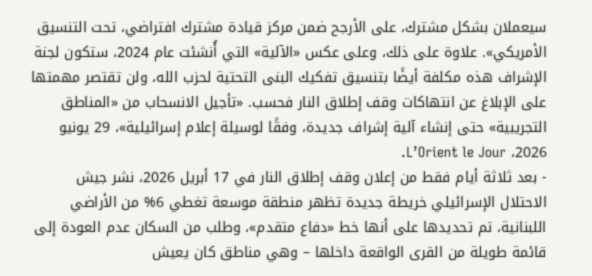سيعملان بشكل مشترك، على الأرجح ضمن مركز قيادة مشترك افتراضي، تحت التنسيق الأمريكي». علاوة على ذلك، وعلى عكس «الآلية» التي أُنشئت عام 2024، ستكون لجنة الإشراف هذه مكلفة أيضًا بتنسيق تفكيك البنى التحتية لحزب الله، ولن تقتصر مهمتها على الإبلاغ عن انتهاكات وقف إطلاق النار فحسب. «تأجيل الانسحاب من «المناطق التجريبية» حتى إنشاء آلية إشراف جديدة، وفقًا لوسيلة إعلام إسرائيلية»، 29 يونيو 2026، L’Orient le Jour.
- بعد ثلاثة أيام فقط من إعلان وقف إطلاق النار في 17 أبريل 2026، نشر جيش الاحتلال الإسرائيلي خريطة جديدة تظهر منطقة موسعة تغطي 6% من الأراضي اللبنانية، تم تحديدها على أنها خط «دفاع متقدم»، وطلب من السكان عدم العودة إلى قائمة طويلة من القرى الواقعة داخلها – وهي مناطق كان يعيش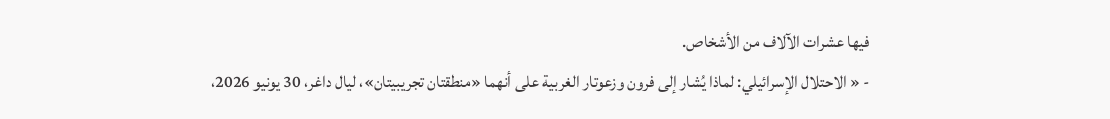فيها عشرات الآلاف من الأشخاص.
- « الاحتلال الإسرائيلي: لماذا يُشار إلى فرون وزعوتار الغربية على أنهما «منطقتان تجريبيتان»، ليال داغر، 30 يونيو 2026،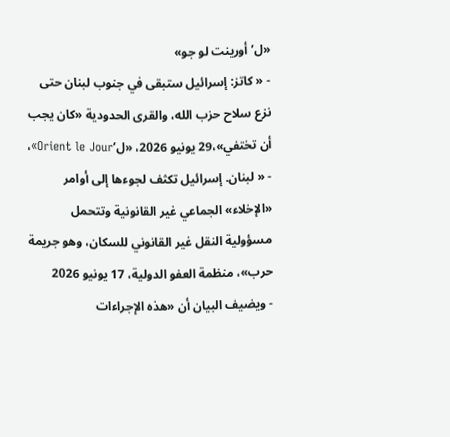«ل’أورينت لو جو»
- « كاتز: إسرائيل ستبقى في جنوب لبنان حتى نزع سلاح حزب الله، والقرى الحدودية «كان يجب أن تختفي»،29 يونيو 2026، «ل’Orient le Jour»،
- « لبنان. إسرائيل تكثف لجوءها إلى أوامر «الإخلاء» الجماعي غير القانونية وتتحمل مسؤولية النقل غير القانوني للسكان، وهو جريمة حرب»، منظمة العفو الدولية، 17 يونيو 2026
- ويضيف البيان أن «هذه الإجراءات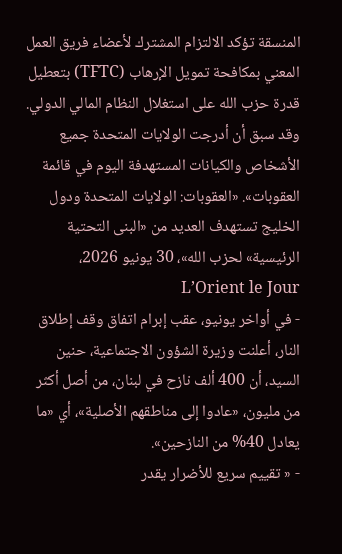المنسقة تؤكد الالتزام المشترك لأعضاء فريق العمل المعني بمكافحة تمويل الإرهاب (TFTC) بتعطيل قدرة حزب الله على استغلال النظام المالي الدولي. وقد سبق أن أدرجت الولايات المتحدة جميع الأشخاص والكيانات المستهدفة اليوم في قائمة العقوبات». «العقوبات: الولايات المتحدة ودول الخليج تستهدف العديد من «البنى التحتية الرئيسية» لحزب الله»، 30 يونيو 2026، L’Orient le Jour
- في أواخر يونيو، عقب إبرام اتفاق وقف إطلاق النار، أعلنت وزيرة الشؤون الاجتماعية، حنين السيد، أن 400 ألف نازح في لبنان، من أصل أكثر من مليون، «عادوا إلى مناطقهم الأصلية»، أي «ما يعادل 40% من النازحين».
- « تقييم سريع للأضرار يقدر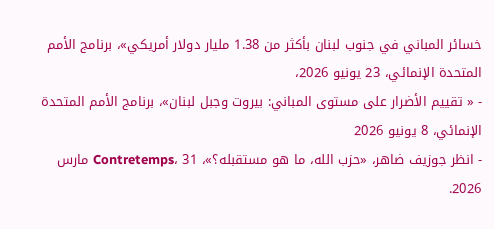خسائر المباني في جنوب لبنان بأكثر من 1.38 مليار دولار أمريكي»، برنامج الأمم المتحدة الإنمائي، 23 يونيو 2026،
- « تقييم الأضرار على مستوى المباني: بيروت وجبل لبنان»، برنامج الأمم المتحدة الإنمائي، 8 يونيو 2026
- انظر جوزيف ضاهر، «حزب الله، ما هو مستقبله؟»، Contretemps، 31 مارس 2026.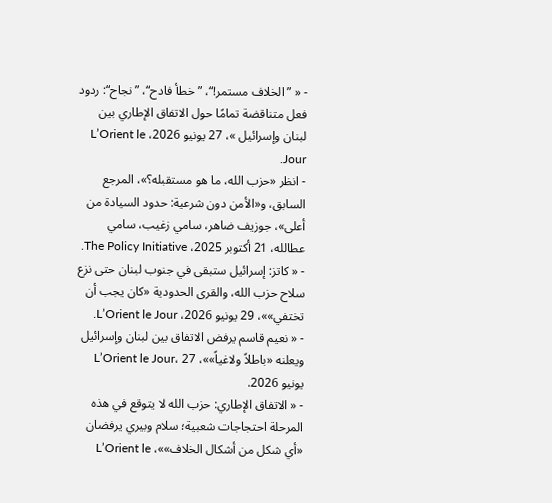- « ”الخلاف مستمر!“، ”خطأ فادح“، ”نجاح“: ردود فعل متناقضة تمامًا حول الاتفاق الإطاري بين لبنان وإسرائيل »، 27 يونيو 2026، L’Orient le Jour.
- انظر «حزب الله، ما هو مستقبله؟»، المرجع السابق، و«الأمن دون شرعية: حدود السيادة من أعلى»، جوزيف ضاهر، سامي زغيب، سامي عطالله، 21 أكتوبر 2025، The Policy Initiative.
- « كاتز: إسرائيل ستبقى في جنوب لبنان حتى نزع سلاح حزب الله، والقرى الحدودية «كان يجب أن تختفي»»، 29 يونيو 2026، L’Orient le Jour.
- « نعيم قاسم يرفض الاتفاق بين لبنان وإسرائيل ويعلنه «باطلاً ولاغياً»»، L’Orient le Jour، 27 يونيو 2026.
- « الاتفاق الإطاري: حزب الله لا يتوقع في هذه المرحلة احتجاجات شعبية؛ سلام وبيري يرفضان «أي شكل من أشكال الخلاف»»، L’Orient le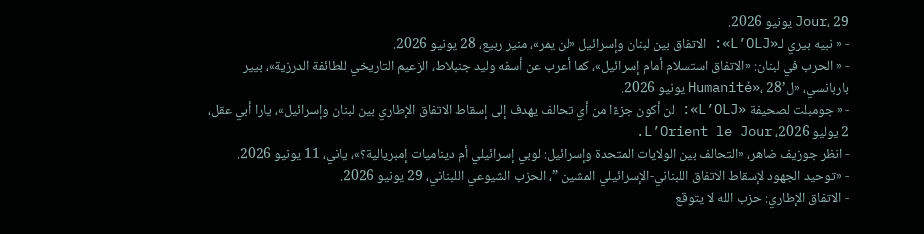Jour، 29 يونيو 2026.
- « نبيه بيري لـ«L’OLJ»: الاتفاق بين لبنان وإسرائيل «لن يمر»، منير ربيع، 28 يونيو 2026.
- « الحرب في لبنان: «الاتفاق استسلام أمام إسرائيل»، كما أعرب عن أسفه وليد جنبلاط، الزعيم التاريخي للطائفة الدرزية»، بيير باربانسي، «ل’Humanité»، 28 يونيو 2026.
- « جومبلت لصحيفة «L’OLJ»: لن أكون جزءًا من أي تحالف يهدف إلى إسقاط الاتفاق الإطاري بين لبنان وإسرائيل»، يارا أبي عقل، 2 يوليو 2026، L’Orient le Jour.
- انظر جوزيف ضاهر، «التحالف بين الولايات المتحدة وإسرائيل: لوبي إسرائيلي أم ديناميات إمبريالية؟»، ياني، 11 يونيو 2026.
- «توحيد الجهود لإسقاط الاتفاق اللبناني-الإسرائيلي المشين ”، الحزب الشيوعي اللبناني، 29 يونيو 2026.
- الاتفاق الإطاري: حزب الله لا يتوقع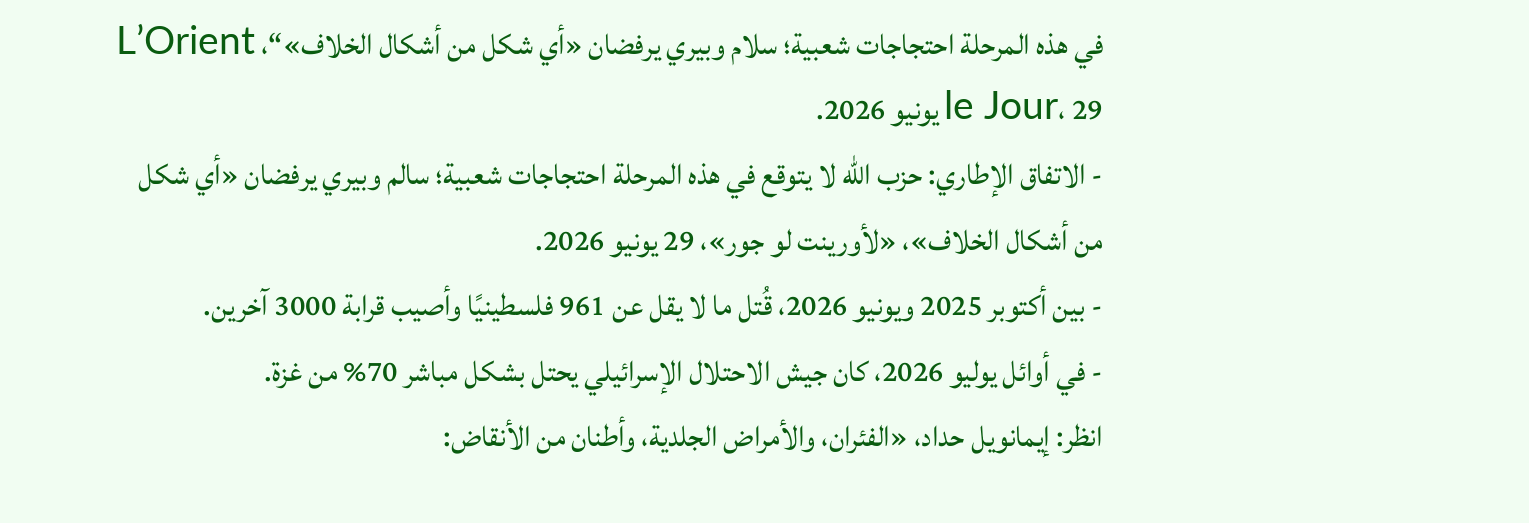في هذه المرحلة احتجاجات شعبية؛ سلام وبيري يرفضان «أي شكل من أشكال الخلاف»“، L’Orient le Jour، 29 يونيو 2026.
- الاتفاق الإطاري: حزب الله لا يتوقع في هذه المرحلة احتجاجات شعبية؛ سالم وبيري يرفضان «أي شكل من أشكال الخلاف»، «لأورينت لو جور»، 29 يونيو 2026.
- بين أكتوبر 2025 ويونيو 2026، قُتل ما لا يقل عن 961 فلسطينيًا وأصيب قرابة 3000 آخرين.
- في أوائل يوليو 2026، كان جيش الاحتلال الإسرائيلي يحتل بشكل مباشر 70% من غزة.
انظر: إيمانويل حداد، «الفئران، والأمراض الجلدية، وأطنان من الأنقاض: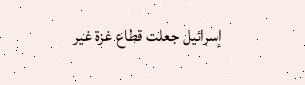إسرائيل جعلت قطاع غزة غير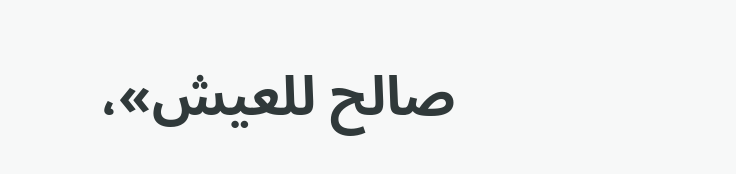صالح للعيش»،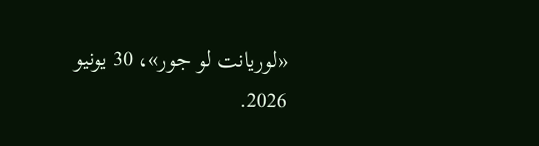«لوريانت لو جور»، 30 يونيو 2026.